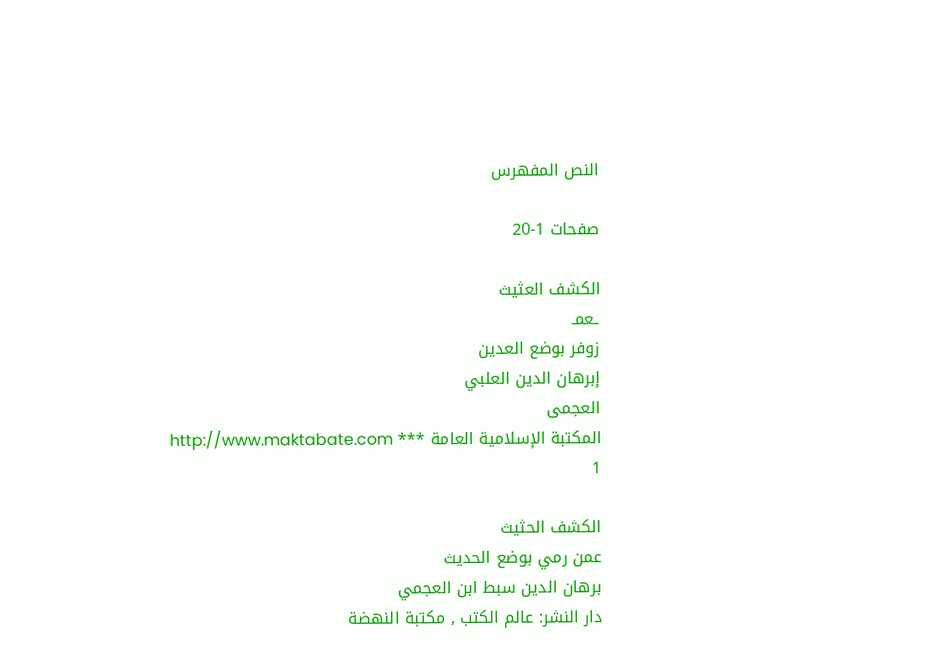النص المفهرس

صفحات 1-20

الكشف العثيث
ـعمـ
زوفر بوضع العدين
إبرهان الدين العلبي
العجمى
المكتبة الإسلامية العامة *** http://www.maktabate.com
1

الكشف الحثيث
عمن رمي بوضع الحديث
برهان الدين سبط ابن العجمي
دار النشر: عالم الكتب , مكتبة النهضة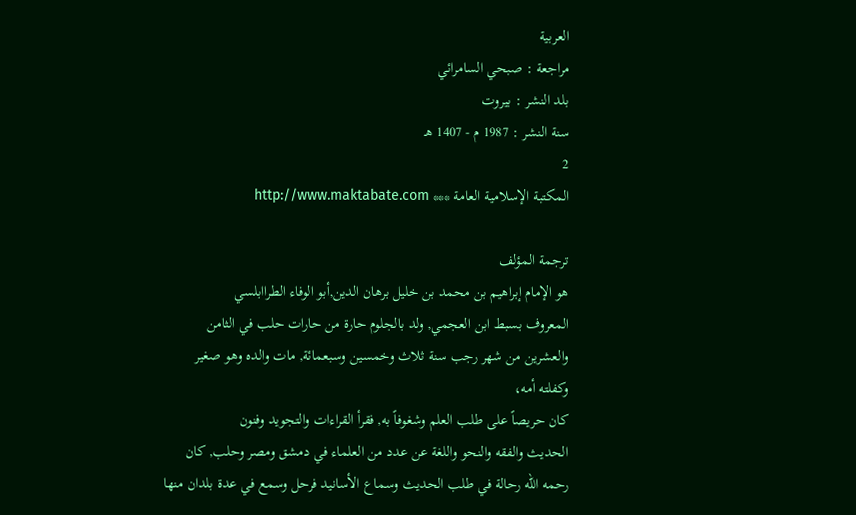العربية
مراجعة : صبحي السامرائي
بلد النشر : بيروت
سنة النشر : 1987 م - 1407 هـ
2
المكتبة الإسلامية العامة *** http://www.maktabate.com

ترجمة المؤلف
هو الإمام إبراهيم بن محمد بن خليل برهان الدين,أبو الوفاء الطراابلسي
المعروف بسبط ابن العجمي, ولد بالجلوم حارة من حارات حلب في الثامن
والعشرين من شهر رجب سنة ثلاث وخمسين وسبعمائة, مات والده وهو صغير
وكفلته أمه،
كان حريصاً على طلب العلم وشغوفاً به, فقرأ القراءات والتجويد وفنون
الحديث والفقه والنحو واللغة عن عدد من العلماء في دمشق ومصر وحلب, كان
رحمه الله رحالة في طلب الحديث وسماع الأسانيد فرحل وسمع في عدة بلدان منها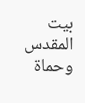بيت المقدس وحماة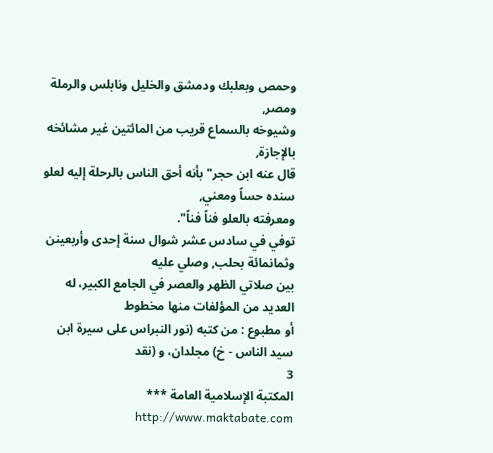وحمص وبعلبك ودمشق والخليل ونابلس والرملة ومصر,
وشيوخه بالسماع قريب من المائتين غير مشائخه بالإجازة,
قال عنه ابن حجر"بأنه أحق الناس بالرحلة إليه لعلو سنده حساً ومعني,
ومعرفته بالعلو فناً فناً".
توفي في سادس عشر شوال سنة إحدى وأربعينن وثمانمائة بحلب, وصلي عليه
بين صلاتي الظهر والعصر في الجامع الكبير، له العديد من المؤلفات منها مخطوط
أو مطبوع : من كتبه (نور النبراس على سيرة ابن سيد الناس - خ) مجلدان، و (نقد
3
المكتبة الإسلامية العامة *** http://www.maktabate.com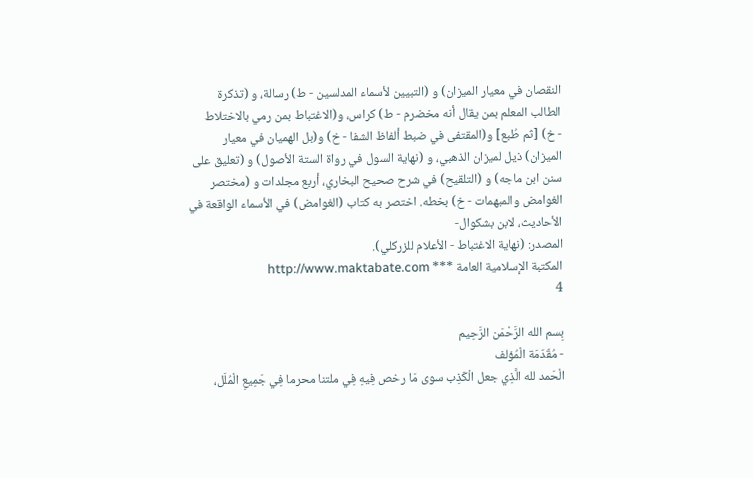النقصان في معيار الميزان) و (التبيين لأسماء المدلسين - ط) رسالة، و (تذكرة
الطالب المعلم بمن يقال أنه مخضرم - ط) كراس، و(الاغتباط بمن رمي بالاختلاط
- خ) [ثم طُبع] و(المقتفى في ضبط ألفاظ الشفا - خ) و(بل الهميان في معيار
الميزان) ذيل لميزان الذهبي، و (نهاية السول في رواة الستة الأصول) و (تعليق على
سنن ابن ماجه) و (التلقيح) في شرح صحيح البخاري، أربع مجلدات و (مختصر
الغوامض والمبهمات - خ) بخطه. اختصر به كتاب (الغوامض) في الأسماء الواقعة في
الأحاديث، لابن بشكوال-
المصدر: (نهاية الاغتباط - الأعلام للزركلي).
المكتبة الإسلامية العامة *** http://www.maktabate.com
4

بِسم الله الرَّحْمَن الرَّحِيم
- مُقَدّمَة الْمُؤلف
الْحَمد لله الَّذِي جعل الْكَذِب سوى مَا رخص فِيهِ فِي ملتنا محرما فِي جَمِيعِ الْمُلَل،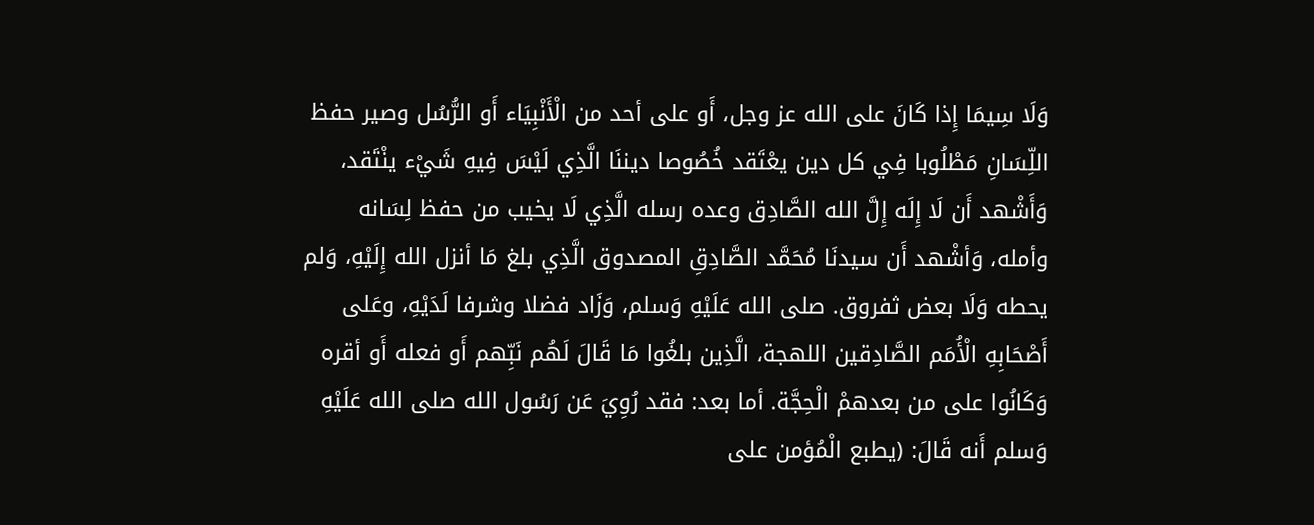وَلَا سِيمَا إِذا كَانَ على الله عز وجل، أَو على أحد من الْأَنْبِيَاء أَو الرُّسُل وصير حفظ
اللِّسَانِ مَطْلُوبا فِي كل دين يعْتَقد خُصُوصا ديننَا الَّذِي لَيْسَ فِيهِ شَيْء ینْتَقد،
وَأَشْهد أَن لَا إِلَه إِلَّ الله الصَّادِق وعده رسله الَّذِي لَا يخيب من حفظ لِسَانه
وأمله، وَأشْهد أَن سيدنَا مُحَمَّد الصَّادِقِ المصدوق الَّذِي بلغ مَا أنزل الله إِلَيْهِ، وَلم
يحطه وَلَا بعض ثفروق. صلی الله عَلَیْهِ وَسلم، وَزَاد فضلا وشرفا لَدَیْهِ، وعَلی
أَصْحَابِهِ الْأُمَم الصَّادِقين اللهجة، الَّذِين بلغُوا مَا قَالَ لَهُم نَبِّهم أَو فعله أَو أقره
وَكَانُوا على من بعدهمْ الْحِجَّة. أما بعد: فقد رُوِيَ عَن رَسُول الله صلى الله عَلَيْهِ
وَسلم أَنه قَالَ: (يطبع الْمُؤمن على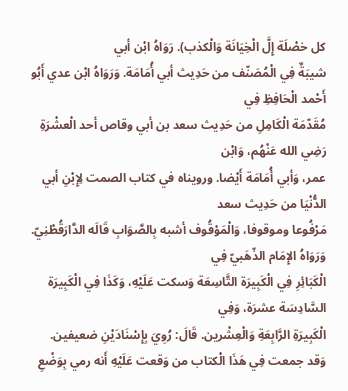كل خصْلَة إِلَّ الْخِيَانَة وَالْكذب). رَوَاهُ ابْن أبي
شيبَةٌ فِي الْمُصَنّف من حَدِيث أبي أُمَامَة. وَرَوَاهُ ابْن عدي أَبُو أَحْمد الْحَافِظِ فِي
مُقَدّمَة الْكَامِلِ من حَدِيث سعد بن أبي وقاص أحد الْعشْرَةِ رَضِي الله عَنْهُم، وَابْن
عمر، وَأبي أُمَامَة أَيْضا. ورويناه في كتاب الصمت لِإِبْنِ أبي الدُّنْيَا من حَدِيث سعد
مَرْفُوعا وموقوفا، وَالْمَوْقُوف أشبه بِالصَّوَابِ قَالَه الدَّارَقُطْنِيّ. وَرَوَاهُ الإِمَام الذّهَبيّ فِي
الْكَبَائِرِ فِي الْكَبِيرَة التَّاسِعَة وَسكت عَلَيْهِ، وَكَذَا فِي الْكَبِيرَة السَّادِسَة عشرَة، وَفِي
الْكَبِيرَةِ الرَّابِعَةِ وَالْعِشْرين. قَالَ: رُوِيَ بِإِسْنَادَيْنِ ضعيفين.
وَقد جمعت فِي هَذَا الْكتاب من وَقعت عَلَيْهِ أَنه رمي بِوَضْعِ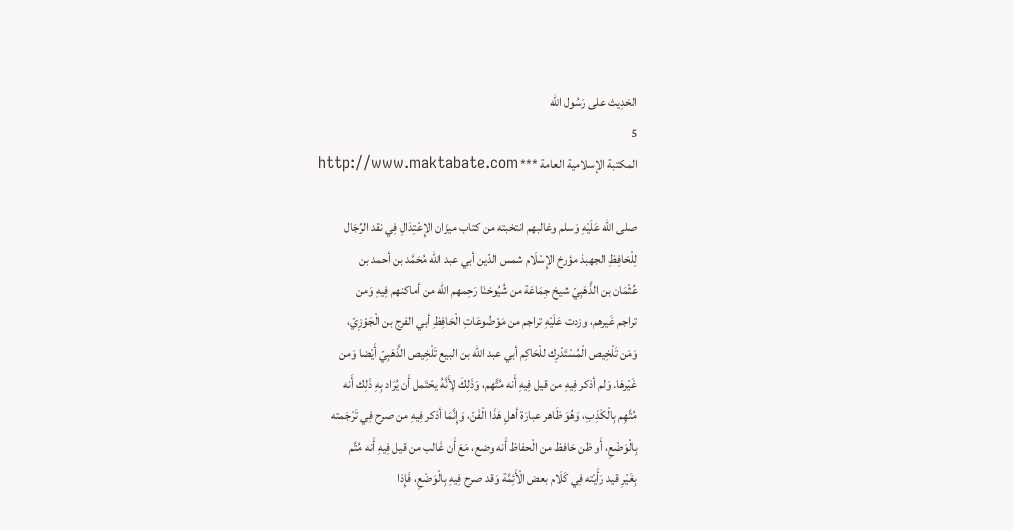الحَدِيث على رَسُول الله
5
المكتبة الإسلامية العامة *** http://www.maktabate.com

صلى الله عَلَيْهِ وَسلم وغالبهم انتخبته من كتاب ميزَان الإِعْتِدَالِ فِي نقد الرِّجَال
لِلْحَافِظِ الجهبذ مؤرخ الإِسْلَام شمس الدّين أبي عبد الله مُحَمَّد بن أحمد بن
عُثْمَان بن الذَّهَبِيّ شيخ جِمَاعَة من شُيُوخنَا رَحِمهم الله من أماكنهم فِیهِ وَمن
تراجم غَيرهم، وزدت عَلَيْهِ تراجم من مَوْضُوعَاتِ الْحَافِظِ أبي الفرج بن الْجَوْزِيّ،
وَمَن تَلْخِيص الْمُسْتَدْرِك للْحَاكِم أبي عبد الله بن البيع تَلْخِيص الذَّهَبِيّ أَيْضا وَمن
غَيْرهَا. وَلم أذكر فِيهِ من قيل فِيهِ أَنه مُتَّهم، وَذَلِكَ لِأَنَّهُ يحْتَمل أَن يُرَاد بِهِ ذَلِك أَنه
مُتَّهِم بِالْكَذِبِ، وَهُوَ ظَاهر عبارَة أهلِ هَذَا الْفَنّ، وَإِنَّمَا أذكر فِيهِ من صرح فِي تَرْجَمته
بِالْوَضْعِ، أَو ظن حَافظ من الْحفاظ أَنه وضع، مَعَ أَن غَالب من قيل فِيهِ أَنه مُتَّم
بِغَيْرِ قيد رَأَيْته فِي كَلَام بعض الْأَئِمَّة وَقد صرح فِيهِ بِالْوَضْعِ، فَإِذا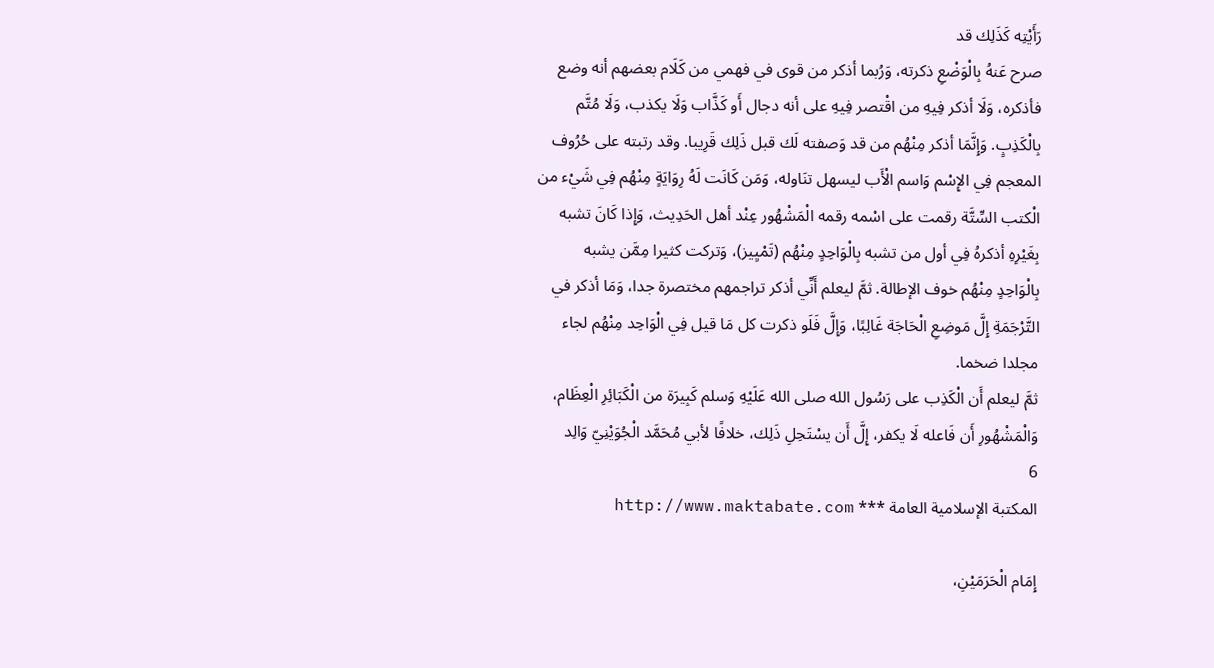رَأَيْتِه كَذَلِك قد
صرح عَنهُ بِالْوَضْعِ ذکرته، وَرُبما أذکر من قوى في فهمي من کَلَام بعضهم أنه وضع
فأذكره، وَلَا أذكر فِيهِ من اقْتصر فِيهِ على أنه دجال أَو كَذَّاب وَلَا يكذب، وَلَا مُتَّم
بِالْكَذِبٍ. وَإِنَّمَا أذكر مِنْهُم من قد وَصفته لَك قبل ذَلِك قَرِيبا. وقد رتبته على حُرُوف
المعجم فِي الإِسْم وَاسم الْأَب ليسهل تنَاوله، وَمَن كَانَت لَهُ رِوَايَةٍ مِنْهُم فِي شَيْء من
الْكتب السِّتَّة رقمت على اسْمه رقمه الْمَشْهُور عِنْد أهل الحَدِيث، وَإِذا کَانَ تشبه
بِغَيْرِهِ أذكرهُ فِي أول من تشبه بِالْوَاحِدٍ مِنْهُم (تَمْيِيز)، وَتركت كثيرا مِمَّن يشبه
بِالْوَاحِدٍ مِنْهُم خوف الإطالة. ثمَّ ليعلم أَنِّي أذكر تراجمهم مختصرة جدا، وَمَا أذكر في
التَّرْجَمَةِ إِلَّ مَوضِعِ الْحَاجَة غَالِبًا، وَإِلَّ فَلَو ذكرت كل مَا قيل فِي الْوَاحِد مِنْهُم لجاء
مجلدا ضخما.
ثمَّ ليعلم أَن الْكَذِب على رَسُول الله صلى الله عَلَيْهِ وَسلم كَبِيرَة من الْكَبَائِرِ الْعِظَام،
وَالْمَشْهُورِ أَن فَاعله لَا يكفر، إِلَّ أَن يسْتَحِلِ ذَلِك، خلافًا لأبي مُحَمَّد الْجُوَيْنِيّ وَالِد
6
المكتبة الإسلامية العامة *** http://www.maktabate.com

إِمَام الْحَرَمَيْنِ،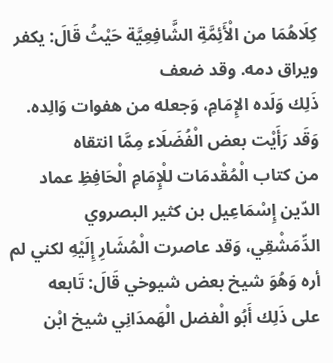كِلَاهُمَا من الْأَئِمَّةِ الشَّافِعِيَّة حَيْثُ قَالَ: یکفر ویراق دمه. وقد ضعف
ذَلِك وَلَده الإِمَامِ، وَجعله من هفوات وَالِده. وَقَد رَأَيْت بعض الْفُضَلَاء مِمَّا انتقاه
من كتاب الْمُقْدمَات للْإِمَامِ الْحَافِظِ عماد الدّين إِسْمَاعِيل بن كثير البصروي
الدِّمَشْقِي، وَقد عاصرت الْمُشَارِ إِلَيْهِ لكني لم أره وَهُوَ شيخ بعض شيوخي قَالَ: تَابعه
على ذَلِك أَبُو الْفضل الْهَمدَانِي شيخ ابْن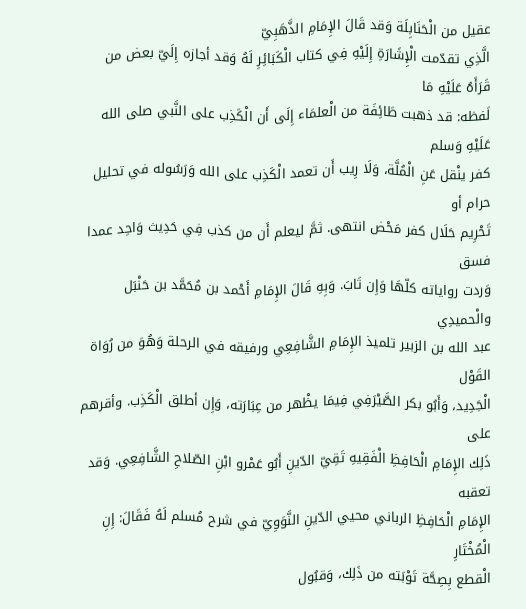عقيل من الْحَنَابِلَة وَقد قَالَ الإِمَامِ الذَّهَبِيّ
الَّذِي تقدّمت الْإِشَارَةِ إِلَيْهِ فِي كتاب الْكَبَائِرِ لَهُ وَقد أجازه إِلَيّ بعض من قَرَأَهُ عَلَيْهِ مَا
لَفظه: قد ذهبت طَائِفَة من الْعلمَاء إِلَى أَن الْكَذِب على النَّبي صلى الله عَلَيْهِ وَسلم
كفر ينْقل عَنِ الْمُلَّة، وَلَا رِيب أَن تعمد الْكَذِب على الله وَرَسُوله في تحلیل حرام أو
تَحْرِيم حَلَال كفر مَحْض انتهى. ثمَّ ليعلم أَن من كذب فِي حَدِيث وَاحِد عمدا فسق
وَردت رواياته كلّهَا وَإِن تَابَ. وَبِهِ قَالَ الإِمَامِ أَحْمد بن مُحَمَّد بن حَنْبَل والْحميدِي
عبد الله بن الزبير تلميذ الإِمَامِ الشَّافِعِي ورفيقه في الرحلة وَهُوَ من رُوَاة القَوْل
الْجَدِيد، وَأَبُو بكر الصَّيْرَفِي فِيمَا يظْهر من عِبَارَته، وَإِن أطلق الْكَذِب. وأقرهم على
ذَلِك الإِمَامِ الْحَافِظِ الْفَقِيهِ تَقِيّ الدّينِ أَبُو عَمْرو ابْنِ الصّلاحِ الشَّافِعِي. وَقد تعقبه
الإِمَامِ الْحَافِظِ الرباني محيي الدّينِ النَّوَوِيّ في شرح مُسلم لَهُ فَقَالَ: إِنِ الْمُخْتَارِ
الْقطع بِصِحَّة تَوْبَته من ذَلِك، وَقبُول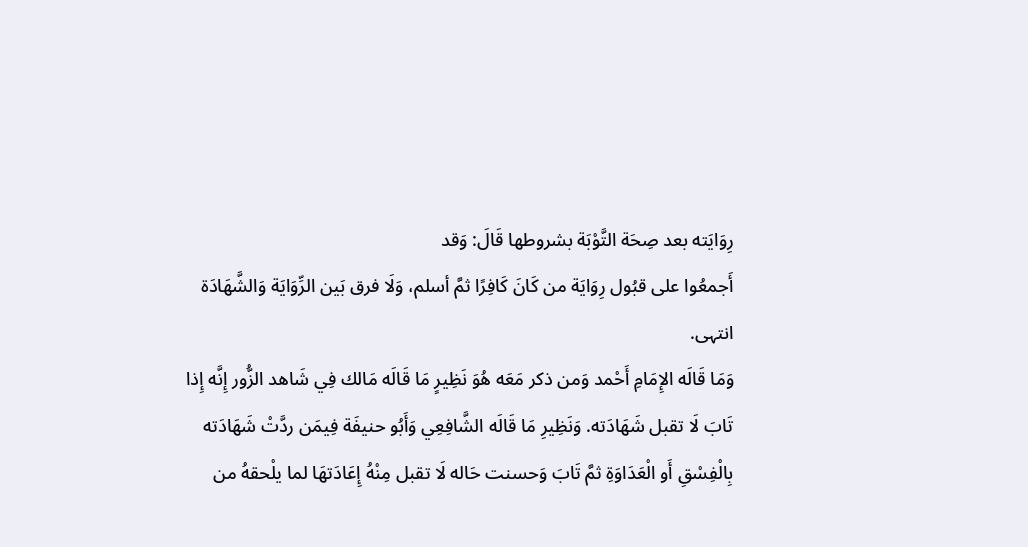رِوَايَته بعد صِحَة التَّوْبَة بشروطها قَالَ: وَقد
أَجمعُوا على قبُول رِوَايَة من كَانَ كَافِرًا ثمَّ أسلم، وَلَا فرق بَين الرِّوَايَة وَالشَّهَادَة
انتہی.
وَمَا قَالَه الإِمَامِ أَحْمد وَمن ذكر مَعَه هُوَ نَظِيرٍ مَا قَالَه مَالك فِي شَاهد الزُّور إِنَّه إِذا
تَابَ لَا تقبل شَهَادَته. وَنَظِيرِ مَا قَالَه الشَّافِعِي وَأَبُو حنيفَة فِيمَن ردَّتْ شَهَادَته
بِالْفِسْقِ أَو الْعَدَاوَةِ ثمَّ تَابَ وَحسنت حَاله لَا تقبل مِنْهُ إِعَادَتهَا لما يلْحقهُ من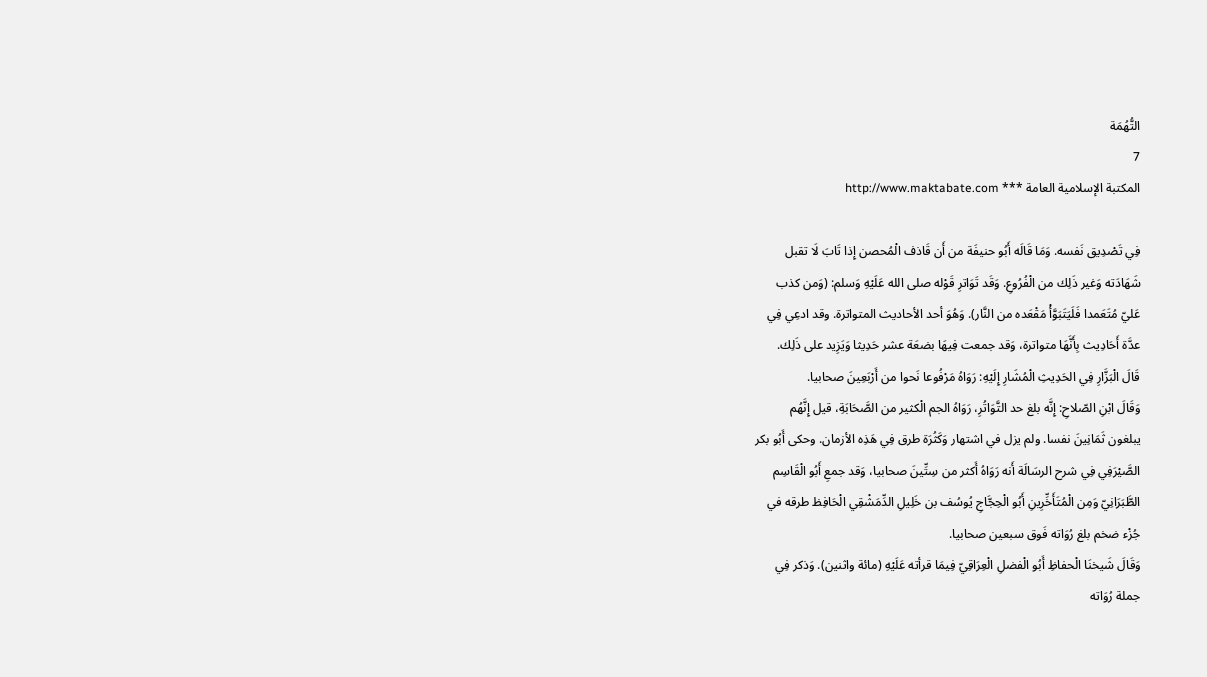التُّهُمَة
7
المكتبة الإسلامية العامة *** http://www.maktabate.com

فِي تَصْدِيق نَفسه. وَمَا قَالَه أَبُو حنيفَة من أَن قَاذف الْمُحصن إِذا تَابَ لَا تقبل
شَهَادَته وَغير ذَلِك من الْفُرُوعِ. وَقَد تَوَاترِ قَوْله صلى الله عَلَيْهِ وَسلم: (وَمن كذب
عَليّ مُتَعَمدا فَلَيَتَبَوَّأْ مَقْعَده من النَّار). وَهُوَ أحد الأحاديث المتواترة. وقد ادعِي فِي
عدَّة أَحَادِيث بِأَنَّهَا متواترة، وَقد جمعت فِيهَا بضعَة عشر حَدِيثا وَيَزِيد على ذَلِك.
قَالَ الْبَزَّارِ فِي الحَدِيثِ الْمُشَارِ إِلَيْهِ: رَوَاهُ مَرْفُوعا نَحوا من أَرْبَعِينَ صحابيا.
وَقَالَ ابْنِ الصّلاحِ: إِنَّه بلغ حد التَّوَاتُرِ، رَوَاهُ الجم الْكثير من الصَّحَابَةِ، قیل إِنَّهُم
يبلغون ثَمَانِینَ نفسا. ولم يزل في اشتهار وَكَثُرَة طرق فِي هَذِه الأزمان. وحکی أَبُو بکر
الصَّيْرَفِي فِي شرح الرسَالَة أَنه رَوَاهُ أَكثر من سِتِّينَ صحابيا، وَقد جمعِ أَبُو الْقَاسِم
الطَّبَرَانِيّ وَمِن الْمُتَأَخِّرِينِ أَبُو الْحِجَّاجِ يُوسُف بن خَلِيلِ الدِّمَشْقِي الْحَافِظ طرقه في
جُزْء ضخم بلغ رُوَاته فَوق سبعين صحابيا.
وَقَالَ شَيخنَا الْحفاظِ أَبُو الْفضلِ الْعِرَاقِيّ فِيمَا قرأته عَلَيْهِ (مائة واثنين). وَذکر فِي
جملة رُوَاته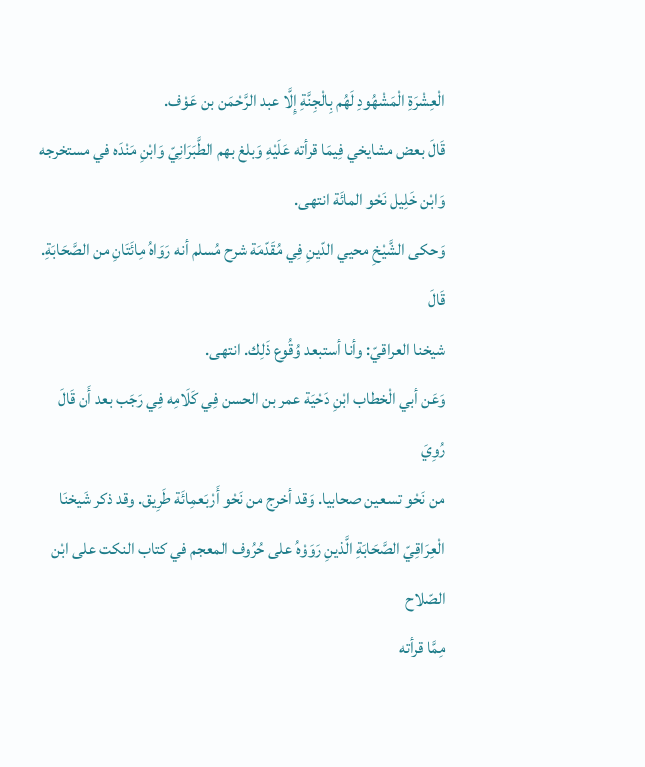الْعِشْرَةِ الْمَشْهُودِ لَهُم بِالْجِنَّةِ إِلَّا عبد الرَّحْمَن بن عَوْف.
قَالَ بعض مشايخي فِيمَا قرأته عَلَيْهِ وَبلغ بهم الطَّبَرَانِيّ وَابْنِ مَنْدَه في مستخرجه
وَابْن خَلِيل نَحْو المائَة انتهى.
وَحكى الشَّيْخِ محيي الدّينِ فِي مُقَدّمَة شرح مُسلم أنه رَوَاهُ مِائَتَانِ من الصَّحَابَةِ. قَالَ
شيخنا العراقيّ: وأنا أستبعد وُقُوع ذَلِك. انتهى.
وَعَن أبي الْخطاب ابْنِ دَحْيَة عمر بن الحسن فِي كَلَامِه فِي رَجَب بعد أَن قَالَ رُوِيَ
من نَحْو تسعين صحابيا. وَقد أخرج من نَحْو أَرْبَعمِائَة طَرِيق. وقد ذكر شَيخنَا
الْعِرَاقِيّ الصَّحَابَةِ الَّذينِ رَوَوْهُ على حُرُوف المعجم في كتاب النكت على ابْن الصّلاح
مِمَّا قرأته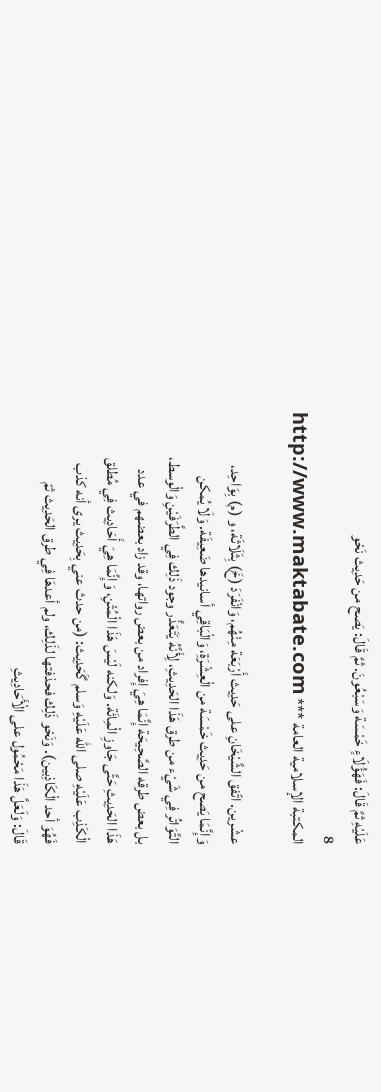عَلَيْهِ ثمَّ قَالَ: فَهَؤُلَاءٍ خَمْسَة وَسَبْعُونَ. ثمَّ قَالَ: يَصح من حَدِيث نَحْو
8
المكتبة الإسلامية العامة *** http://www.maktabate.com

عشْرين. اتّفق الشَّيْخَانِ على حَدِيث أَرْبَعَة مِنْهُم، وَانْفَرَدَ (خَ) بِثَلَاثَة، و (م) بِوَاحِد،
وَإِنَّمَا يَصح من حَدِيث خَمْسَة من الْعِشْرَةِ، وَالْبَاقِي أسانيدها ضَعِيفَة. وَلَا يُمكن
التَّوَاتُر فِي شَيْء من طرق هَذَا الحَدِيثِ، لِأَنَّهُ يَتَعَذَّر وجود ذَلِك فِي الطَّرَفَيْنِ وَالْوسط،
بل بعض طرقه الصَّحِيحَة إِنَّمَا هِيَ إِفراد من بعض رواتها، وقد زاد بعضهم في عدد
هَذَا الحَدِيثِ حَتَّى جَاوزِ الْمِائَة. وَلكنه لَيْسَ هَذَا الْمُتْنِ، وَإِنَّمَا هِيَ أَحَادِيث فِي مُطلق
الْكَذِب عَلَیْهِ صلى الله عَلَیْهِ وَسلم گَحَدِیث: (من حدث عني بِحَدِیث یری أنه كذب
فَهُوَ أحد الْكَاذِبين). وَنَحْو ذَلِك فحذفتها لذَلِك، ولم أعدهَا فِي طرق الحَدِيث ثمّ
قَالَ: وَلَعَلَّ هَذَا مَحْمُول على الْأَحَادِيثِ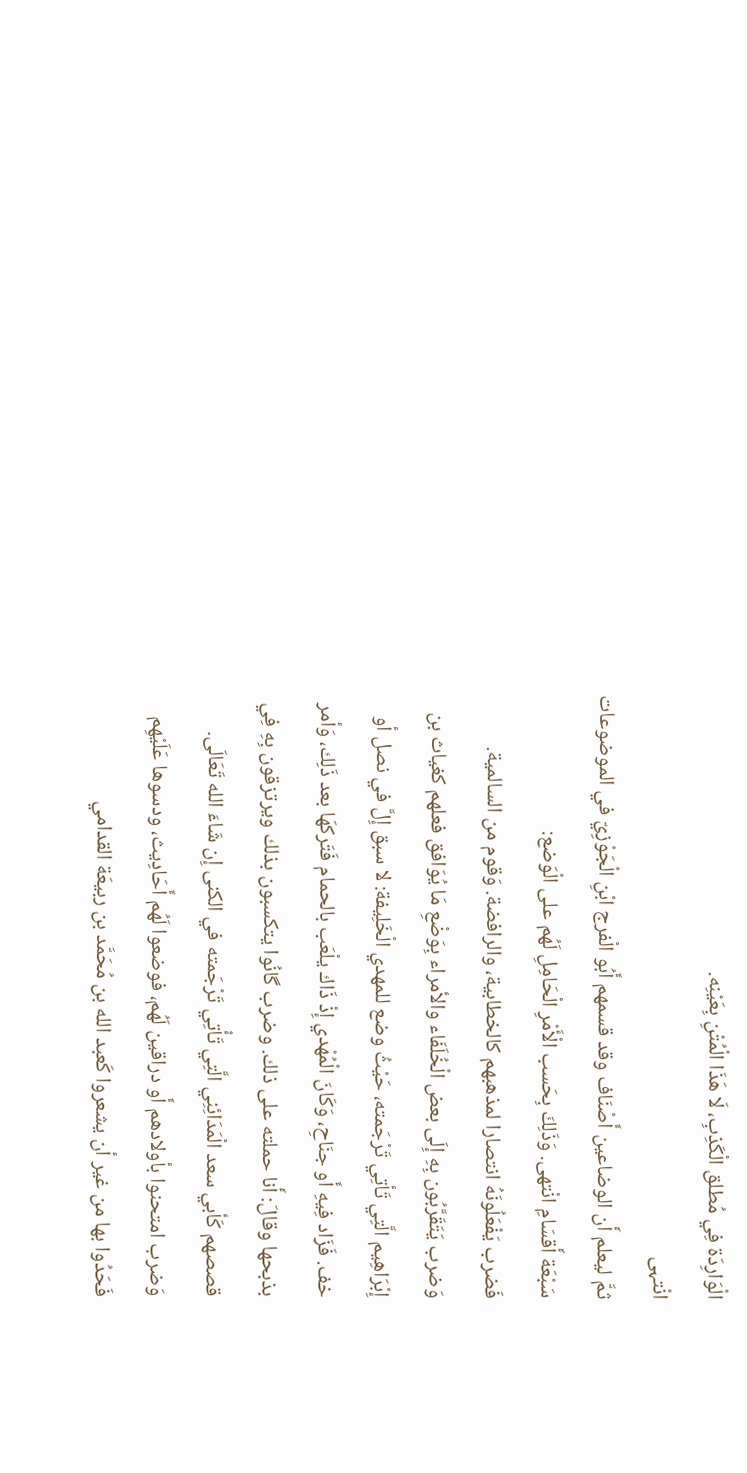الْوَارِدَة فِي مُطلق الْكَذِبِ، لَا هَذَا الْمُتْنِ بِعَيْنِه.
انْتہی
ثمَّ ليعلم أَن الوضاعين أَصْنَاف وقد قسمهم أَبُو الْفرج ابْنِ الْجَوْزِيّ في الموضوعات
سَبْعَة أَقسَامِ انْتهى. وَذَلِكَ بِحَسب الْأَمْرِ الْحَامِلِ لَهُم على الْوَضع:
فَضرب يَفْعَلُونَهُ انتصارا لمذهبهم كالخطابية، والرافضة. وَقوم من السالمية.
وَضرب يَتَقَرَّبُون بِهِ إِلَى بعض الْخُلَفَاء والأمراء بِوَضْعِ مَا يُوَافق فعلهم كغياث بن
إِبْرَاهِيم الَّتِي تَأتِي تَرْجَمته، حَيْثُ وضع للمهدي الْخَلِیفة: لا سبق إِلَّ في نصل أو
خف. فَزَاد فِيهِ أَو جنَاحِ، وَكَانَ الْمُهْدي إِذْ ذَاك يلْعَب بالحمام فَتَركهَا بعد ذَلِك، وَأمر
بذبحها وقالَ: أَنا حملته علی ذلك. وضرب گانُوا یتکسبون بذلك ویرتزقون بِهِ فِي
قصصهم كَأبي سعد الْمَدَائِنِي الَّتِي تَأْتِي تَرْجَمته في الكنى إِن شَاءَ الله تَعَالَى.
وَضرب امتحنوا بأولادهم أَو دراقين لَهُم، فوضعوا لَهُم أَحَادِیث، ودسوها عَلَيْهِم
فَحَدُوا بها من غير أن يشعروا کَعبد الله بن مُحَمَّد بن ربيعَة القدامي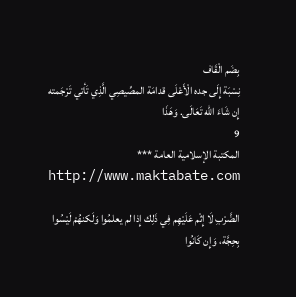بِضَم الْقَاف
نِسْبَة إِلَى جده الْأَعْلَى قدامَة المصِّيصِي الَّذِي تَأتي تَرْجَمته إِن شَاءَ الله تَعَالَی. وَهَذَا
9
المكتبة الإسلامية العامة *** http://www.maktabate.com

الضَّرْبِ لَا إِثْم عَلَيْهِم فِي ذَلِك إِذا لم يعلمُوا وَلَكنهُمْ لَيْسُوا بِحِجَّة، وَإِن كَانُوا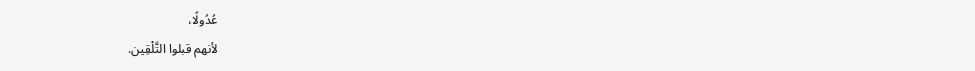عُدُولًا،
لأنهم قبلوا التَّلْقِين.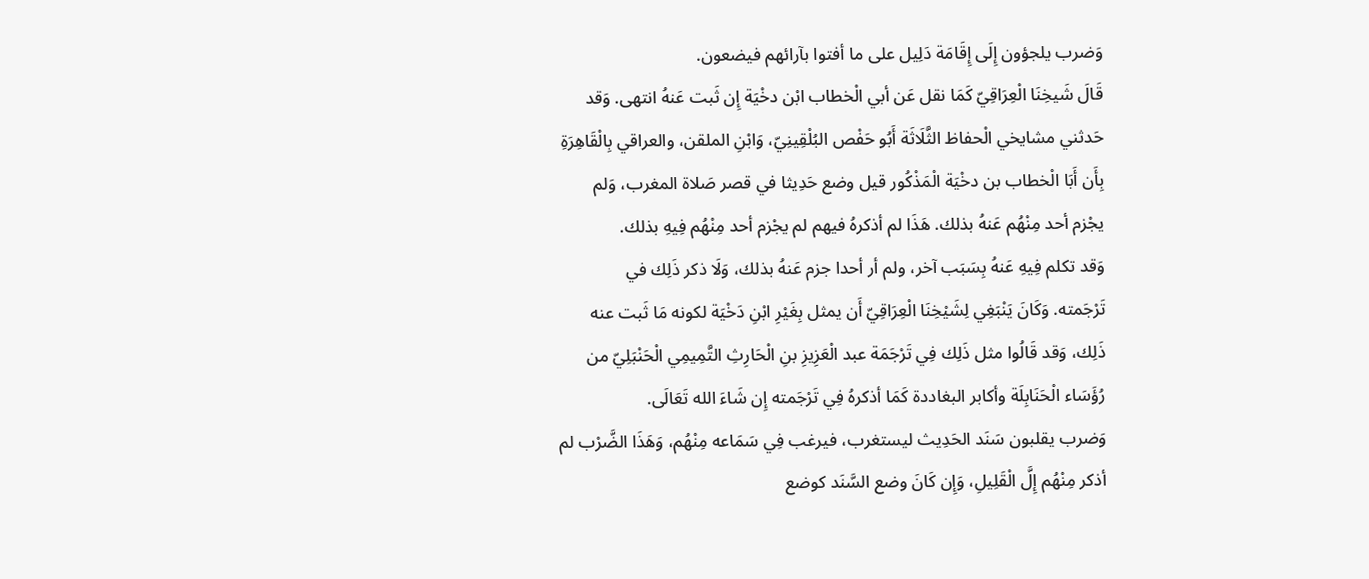وَضرب يلجؤون إِلَى إِقَامَة دَلِيل على ما أفتوا بآرائهم فيضعون.
قَالَ شَيخِنَا الْعِرَاقِيّ كَمَا نقل عَن أبي الْخطاب ابْن دخْيَة إِن ثَبت عَنهُ انتهى. وَقد
حَدثني مشايخي الْحفاظ الثَّلَاثَة أَبُو حَفْص البُلْقِينِيّ، وَابْنِ الملقن، والعراقي بِالْقَاهِرَةِ
بِأَن أَبَا الْخطاب بن دخْيَة الْمَذْكُور قيل وضع حَدِيثا في قصر صَلاة المغرب، وَلم
يجْزم أحد مِنْهُم عَنهُ بذلك. هَذَا لم أذكرهُ فيهم لم يجْزم أحد مِنْهُم فِيهِ بذلك.
وَقد تكلم فِيهِ عَنهُ بِسَبَب آخر، ولم أر أحدا جزم عَنهُ بذلك، وَلَا ذکر ذَلِك في
تَرْجَمته. وَكَانَ يَنْبَغِي لِشَيْخِنَا الْعِرَاقِيّ أَن يمثل بِغَيْرِ ابْنِ دَخْيَة لكونه مَا ثَبت عنه
ذَلِك، وَقد قَالُوا مثل ذَلِك فِي تَرْجَمَة عبد الْعَزِيزِ بنِ الْحَارِثِ التَّمِيمِي الْحَنْبَلِيّ من
رُؤَسَاء الْحَنَابِلَة وأكابر البغاددة كَمَا أذكرهُ فِي تَرْجَمته إِن شَاءَ الله تَعَالَى.
وَضرب يقلبون سَنَد الحَدِيث ليستغرب، فيرغب فِي سَمَاعه مِنْهُم، وَهَذَا الضَّرْب لم
أذكر مِنْهُم إِلَّ الْقَلِيلِ، وَإِن كَانَ وضع السَّنَد كوضع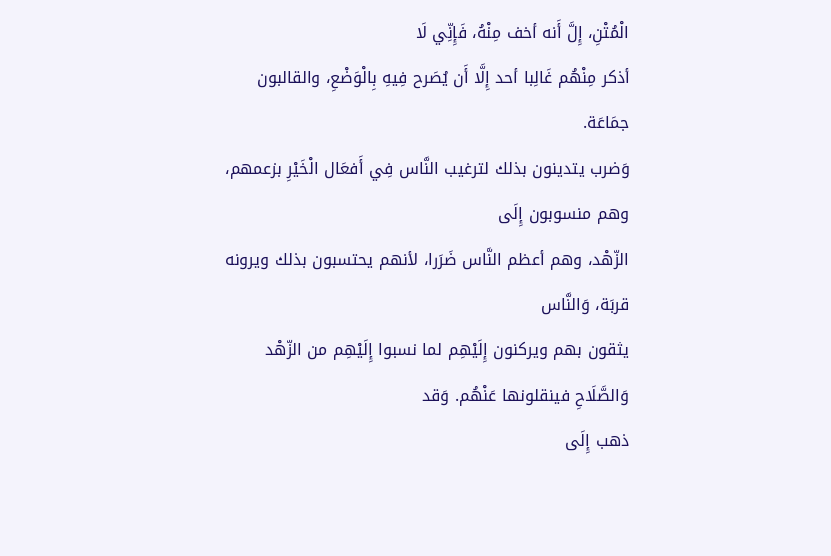الْمُتْنِ، إِلَّ أَنه أخف مِنْهُ، فَإِنِّي لَا
أذكر مِنْهُم غَالِبا أحد إِلَّا أَن يُصَرح فِيهِ بِالْوَضْعِ، والقالبون جمَاعَة.
وَضرب يتدينون بذلك لترغيب النَّاس فِي أَفعَال الْخَيْرِ بزعمهم، وهم منسوبون إِلَی
الزّهْد، وهم أعظم النَّاس ضَرَرا، لأنهم يحتسبون بذلك ويرونه قربَة، وَالنَّاس
يثقون بهم ويركنون إِلَيْهِم لما نسبوا إِلَيْهِم من الزّهْد وَالصَّلَاحِ فينقلونها عَنْهُم. وَقد
ذهب إِلَى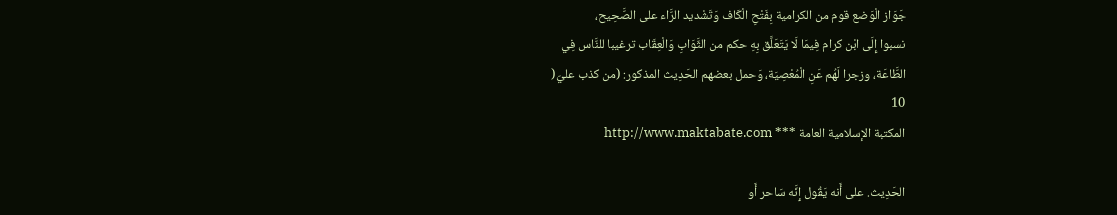جَوَاز الْوَضع قوم من الكرامية بِفَتْحِ الْكَاف وَتَشْديد الرَّاء على الصَّحِيح،
نسبوا إِلَى ابْن كرام فِيمَا لَا يَتَعَلَّق بِهِ حكم من الثَّوَابِ وَالْعِقَاب ترغيبا للنَّاس فِي
الطَّاعَة، وزجرا لَهُم عَنِ الْمُعْصِيَة، وَحمل بعضهم الحَدِيث المذكور: (من كذب عليّ(
10
المكتبة الإسلامية العامة *** http://www.maktabate.com

الحَدِيث. على أَنه يَقُول إِنَّه سَاحر أَو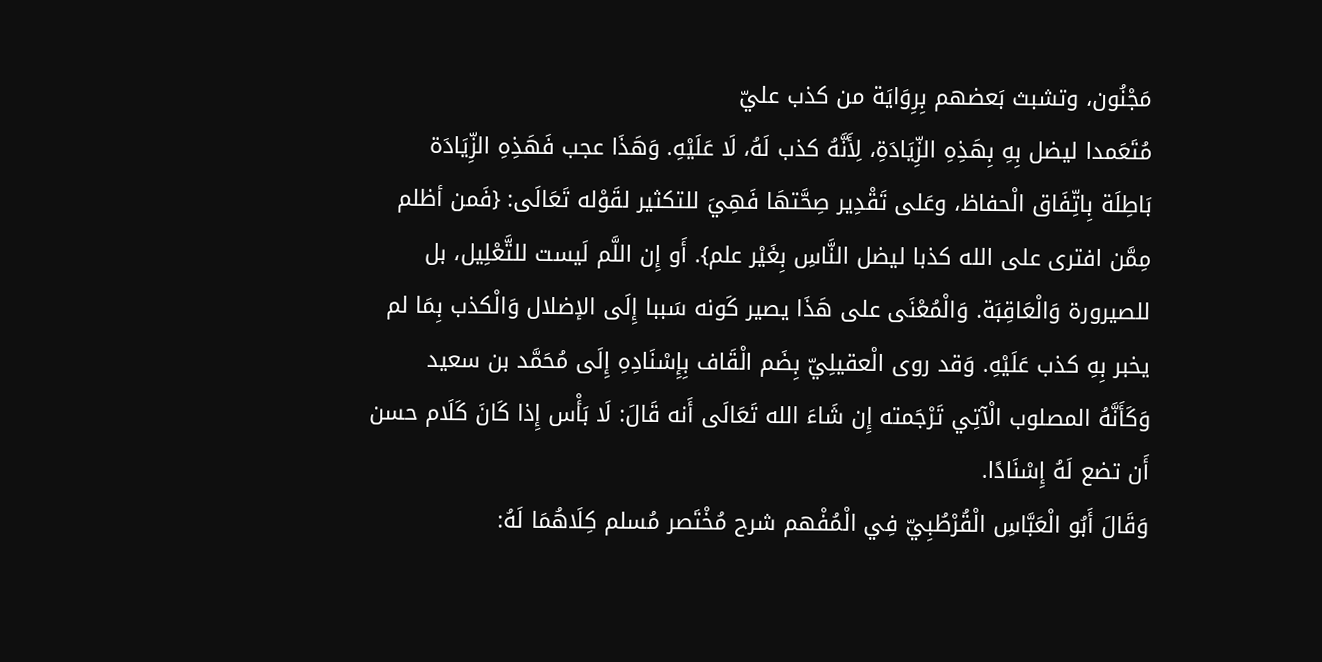مَجْنُون، وتشبث بَعضهم بِرِوَايَة من كذب عليّ
مُتَعَمدا ليضل بِهِ بِهَذِهِ الزِّيَادَةِ، لِأَنَّهُ كذب لَهُ، لَا عَلَيْهِ. وَهَذَا عجب فَهَذِهِ الزِّيَادَة
بَاطِلَة بِاتِّفَاق الْحفاظ، وعَلى تَقْدِير صِحَّتهَا فَهِيَ للتكثير لقَوْله تَعَالَى: {فَمن أظلم
مِمَّن افترى على الله كذبا ليضل النَّاسِ بِغَيْر علم}. أَو إِن اللَّم لَيست للتَّعْلِیل، بل
للصيرورة وَالْعَاقِبَة. وَالْمُعْنَى على هَذَا يصير كَونه سَببا إِلَى الإضلال وَالْكذب بِمَا لم
يخبر بِهِ كذب عَلَيْهِ. وَقد روى الْعقيلِيّ بِضَم الْقَاف بِإِسْنَادِهِ إِلَى مُحَمَّد بن سعيد
وَكَأَنَّهُ المصلوب الْآتِي تَرْجَمته إِن شَاءَ الله تَعَالَى أَنه قَالَ: لَا بَأْس إِذا كَانَ كَلَام حسن
أَن تضع لَهُ إِسْنَادًا.
وَقَالَ أَبُو الْعَبَّاسِ الْقُرْطُبِيّ فِي الْمُفْهم شرح مُخْتَصر مُسلم كِلَاهُمَا لَهُ: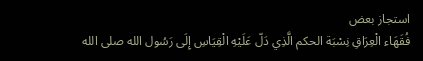استجاز بعض
فُقَهَاء الْعِرَاقِ نِسْبَة الحكم الَّذِي دَلّ عَلَيْهِ الْقِيَاسِ إِلَى رَسُول الله صلى الله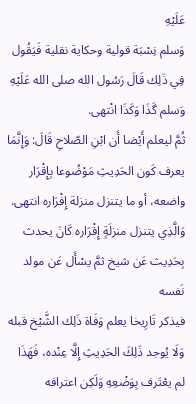عَلَيْهِ
وَسلم نِسْبَة قولية وحكاية نقلية فَيَقُول فِي ذَلِك قَالَ رَسُول الله صلى الله عَلَيْهِ
وَسلم گَذَا وَكَذَا انْتهى.
ثُمَّ ليعلم أَيْضا أَن ابْنِ الصّلاحِ قَالَ: وَإِنَّمَا يعرف كَون الحَدِيثِ مَوْضُوعا بِإِقْرَار
واضعه، أو ما يتنزل منزلة إِفْرَارہ انتهى.
وَالَّذِي يتنزل منزلَةٍ إِقْرَاره كَانَ يحدث بِحَدِيث عَن شيخ ثمَّ یسْأَل عَن مولد نَفسه
فيذكر تَارِيخا يعلم وَفَاة ذَلِك الشَّيْخ قبله وَلَا يُوجد ذَلِكَ الحَدِيثِ إِلَّا عِنْده، فَهَذَا
لم يعْتَرف بِوَضْعِهِ وَلَكِن اعترافه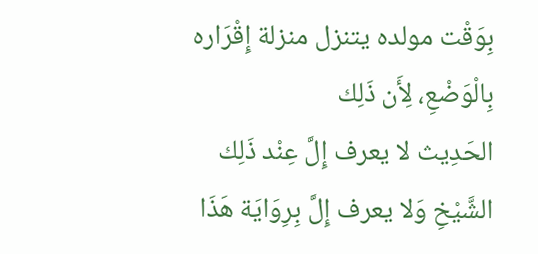بِوَقْت مولده يتنزل منزلة إِقْرَاره بِالْوَضْعِ، لِأَن ذَلِك
الحَدِيث لا يعرف إِلَّ عِنْد ذَلِك الشَّيْخِ وَلا يعرف إِلَّ بِرِوَايَة هَذَا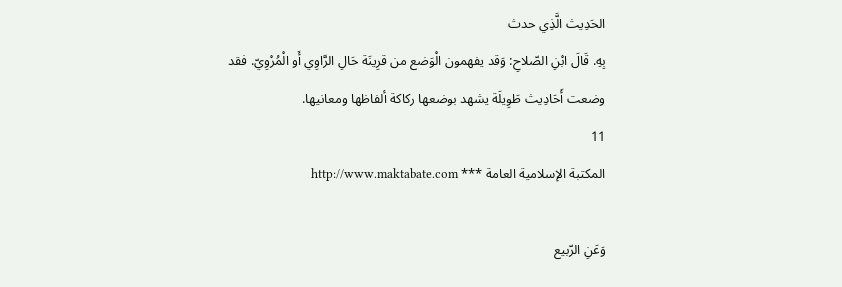الحَدِيث الَّذِي حدث
بِهِ. قَالَ ابْنِ الصّلاحِ: وَقد يفهمون الْوَضع من قرِينَة حَالِ الرَّاوِي أَو الْمُرْوِيّ. فقد
وضعت أَحَادِيث طَوِيلَة يشهد بوضعها ركاكة ألفاظها ومعانيها.
11
المكتبة الإسلامية العامة *** http://www.maktabate.com

وَعَنِ الرّبيع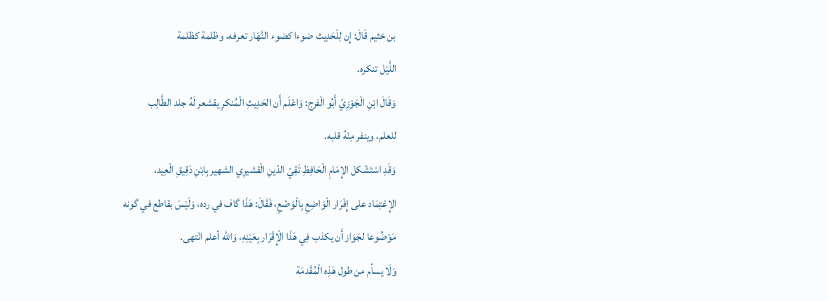بن خثيم قَالَ: إِن لِلْحَدِيث ضوءا كضوء النَّهَار تعرفه، وظلمة كظلمة
اللَّيْل تنكره.
وَقَالَ ابْنِ الْجَوْزِيّ أَبُو الْفرج: وَاعْلَم أَن الحَدِيثِ الْمُنكرِ يقشعر لَهُ جلد الطَّالِب
للعلم، وينفر مِنْهُ قلبه.
وَقَدِ اسْتَشْكل الإِمَامِ الْحَافِظِ تَقِيّ الدّينِ الْقشيرِي الشهير بِابْنِ دَقِيقِ الْعِيد،
الإِعْتِمَاد على إِفْرَار الْوَاضِعِ بِالْوَضْعِ، فَقَالَ: هَذَا گاف في رده، وَلَيْسَ بقاطع في گونه
مَوْضُوعا لجَوَاز أَن يكذب فِي هَذَا الْإِقْرَار بِعَيْنِهِ، وَالله أعلم انْتهى.
وَلَا يسأم من طول هَذِه الْمُقْدمَة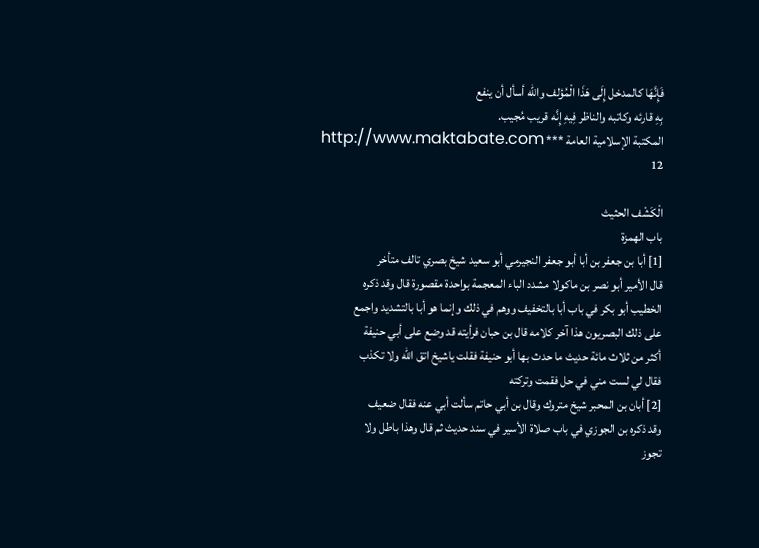فَإِنَّهَا كالمدخل إِلَى هَذَا الْمُؤلف والله أسأل أن ينفع
بِهِ قارئه وكاتبه والناظر فِيهِ إِنَّه قریب مُجيب.
المكتبة الإسلامية العامة *** http://www.maktabate.com
12

الْكَشْف الحثيث
باب الهمزة
[1] أبا بن جعفر بن أبا أبو جعفر النجيرمي أبو سعيد شيخ بصري تالف متأخر
قال الأمير أبو نصر بن ماكولا مشدد الباء المعجمة بواحدة مقصورة قال وقد ذكره
الخطيب أبو بكر في باب أبا بالتخفيف ووهم في ذلك وإنما هو أبا بالتشديد واجمع
على ذلك البصريون هذا آخر كلامه قال بن حبان فرأيته قد وضع على أبي حنيفة
أكثر من ثلاث مائة حديث ما حدث بها أبو حنيفة فقلت ياشيخ اتق الله ولا تكذب
فقال لي لست مني في حل فقمت وتركته
[2] أبان بن المحبر شيخ متروك وقال بن أبي حاتم سألت أبي عنه فقال ضعيف
وقد ذكره بن الجوزي في باب صلاة الأسير في سند حديث ثم قال وهذا باطل ولا
تجوز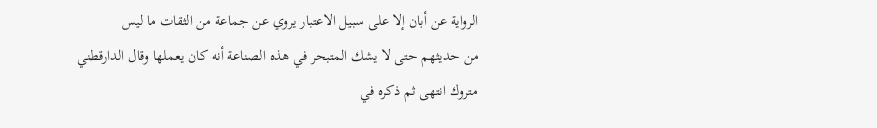الرواية عن أبان إلا على سبيل الاعتبار يروي عن جماعة من الثقات ما ليس
من حديثهم حتى لا يشك المتبحر في هذه الصناعة أنه كان يعملها وقال الدارقطني
متروك انتهى ثم ذكره في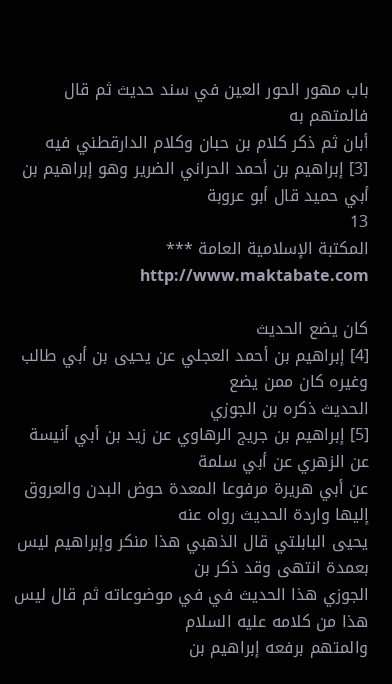باب مهور الحور العين في سند حديث ثم قال فالمتهم به
أبان ثم ذكر كلام بن حبان وكلام الدارقطني فيه
[3] إبراهيم بن أحمد الحراني الضرير وهو إبراهيم بن أبي حميد قال أبو عروبة
13
المكتبة الإسلامية العامة *** http://www.maktabate.com

كان يضع الحديث
[4] إبراهيم بن أحمد العجلي عن يحيى بن أبي طالب وغيره كان ممن يضع
الحديث ذكره بن الجوزي
[5] إبراهيم بن جريج الرهاوي عن زيد بن أبي أنيسة عن الزهري عن أبي سلمة
عن أبي هريرة مرفوعا المعدة حوض البدن والعروق إليها واردة الحديث رواه عنه
يحيى البابلتي قال الذهبي هذا منكر وإبراهيم ليس بعمدة انتهى وقد ذكر بن
الجوزي هذا الحديث في في موضوعاته ثم قال ليس هذا من كلامه عليه السلام
والمتهم برفعه إبراهيم بن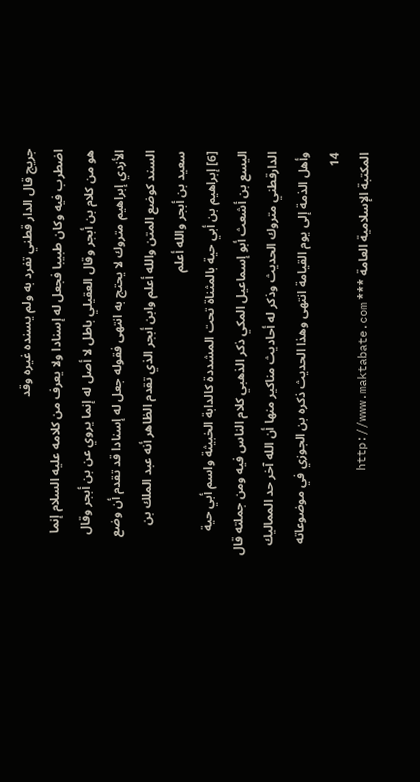جريج قال الدار قطني تفرد به ولم يسنده غيره وقد
اضطرب فيه وكان طبيبا فجعل له إسنادا ولا يعرف من كلامه عليه السلام إنما
هو من كلام بن أبجر وقال العقيلي باطل لا أصل له إنما يروي عن بن أبجر وقال
الأزدي إبراهيم متروك لا يحتج به انتهى فقوله جعل له إسنادا قد تقدم أن وضع
السند كوضع المتن والله أعلم وابن أبجر الذي تقدم الظاهر أنه عبد الملك بن
سعيد بن أبجر والله أعلم
[6] إبراهيم بن أبي حية بالمثناة تحت المشددة كالدابة الخبيثة واسم أبي حية
اليسع بن أشعث أبو إسماعيل المكي ذكر الذهبي كلام الناس فيه ومن جملته قال
الدارقطني متروك الحديث وذكر له أحاديث مناكير منها أن الله آخر حد المماليك
وأهل الذمة إلى يوم القيامة انتهى وهذا الحديث ذكره بن الجوزي في موضوعاته
14
المكتبة الإسلامية العامة *** http://www.maktabate.com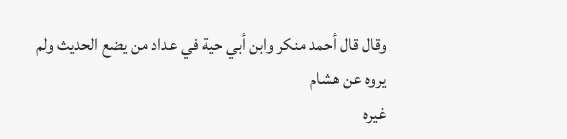وقال قال أحمد منكر وابن أبي حية في عداد من يضع الحديث ولم يروه عن هشام
غيره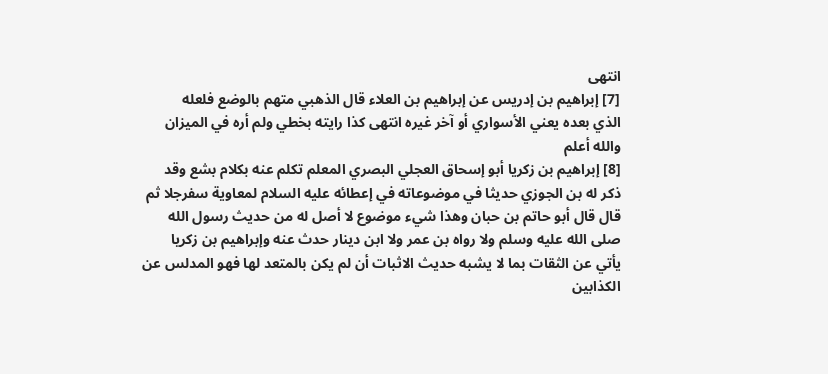انتهى
[7] إبراهيم بن إدريس عن إبراهيم بن العلاء قال الذهبي متهم بالوضع فلعله
الذي بعده يعني الأسواري أو آخر غيره انتهى كذا رايته بخطي ولم أره في الميزان
والله أعلم
[8] إبراهيم بن زكريا أبو إسحاق العجلي البصري المعلم تكلم عنه بكلام بشع وقد
ذكر له بن الجوزي حديثا في موضوعاته في إعطائه عليه السلام لمعاوية سفرجلا ثم
قال قال أبو حاتم بن حبان وهذا شيء موضوع لا أصل له من حديث رسول الله
صلى الله عليه وسلم ولا رواه بن عمر ولا ابن دينار حدث عنه وإبراهيم بن زكريا
يأتي عن الثقات بما لا يشبه حديث الاثبات أن لم يكن بالمتعد لها فهو المدلس عن
الكذابين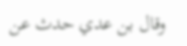وقال بن عدي حدث عن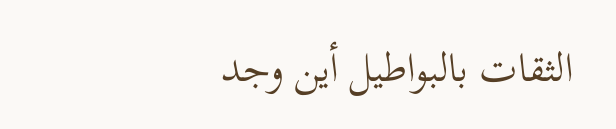الثقات بالبواطيل أين وجد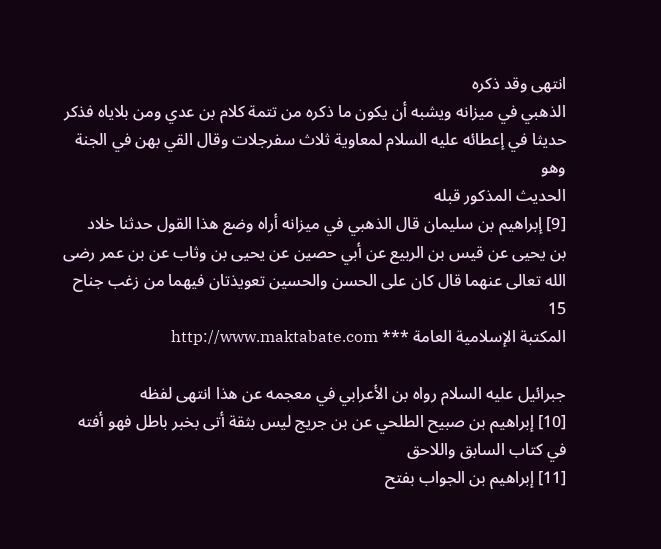انتهى وقد ذكره
الذهبي في ميزانه ويشبه أن يكون ما ذكره من تتمة كلام بن عدي ومن بلاياه فذكر
حديثا في إعطائه عليه السلام لمعاوية ثلاث سفرجلات وقال القي بهن في الجنة وهو
الحديث المذكور قبله
[9] إبراهيم بن سليمان قال الذهبي في ميزانه أراه وضع هذا القول حدثنا خلاد
بن يحيى عن قيس بن الربيع عن أبي حصين عن يحيى بن وثاب عن بن عمر رضى
الله تعالى عنهما قال كان على الحسن والحسين تعويذتان فيهما من زغب جناح
15
المكتبة الإسلامية العامة *** http://www.maktabate.com

جبرائيل عليه السلام رواه بن الأعرابي في معجمه عن هذا انتهى لفظه
[10] إبراهيم بن صبيح الطلحي عن بن جريج ليس بثقة أتى بخبر باطل فهو أفته
في كتاب السابق واللاحق
[11] إبراهيم بن الجواب بفتح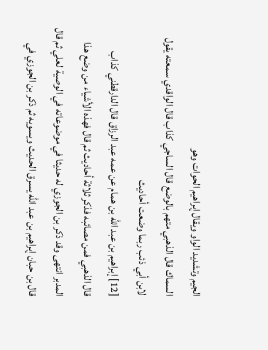الجيم وتشديد الواو ويقال إبراهيم الحوات وهو
السماك قال الذهبي متهم بالوضع قال الساجي كذاب قال الواقدي سمعته يقول
لابن أبي ذئب ربما وضعت أحاديث
[12] إبراهيم بن عبد الله بن همام عن عمه عبد الرزاق قال الدارقطني كذاب
قال الذهبي فمن مصائبه فذكر ثلاثة أحاديث ثم قال فهذه الأشياء من وضع هذا
المدبر انتهى وقد ذكر بن الجوزي له حديثا في موضوعاته في الوصية لعلي ثم قال
قال بن حبان إبراهيم بن عبد الله يسرق الحديث ويسويه ثم ذكر بن الجوزي في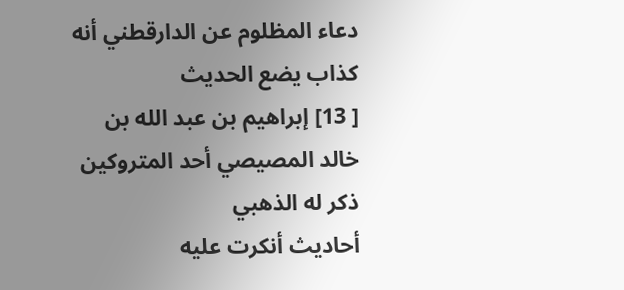دعاء المظلوم عن الدارقطني أنه كذاب يضع الحديث
[ 13] إبراهيم بن عبد الله بن خالد المصيصي أحد المتروكين ذكر له الذهبي
أحاديث أنكرت عليه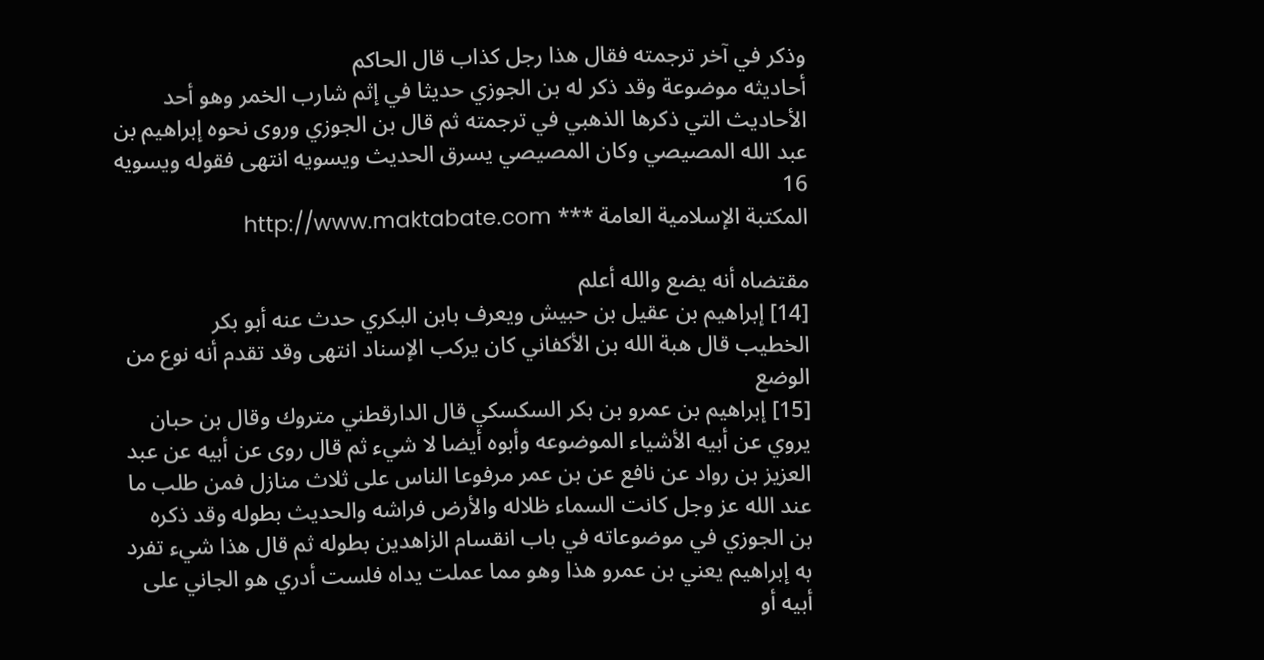وذكر في آخر ترجمته فقال هذا رجل كذاب قال الحاكم
أحاديثه موضوعة وقد ذكر له بن الجوزي حديثا في إثم شارب الخمر وهو أحد
الأحاديث التي ذكرها الذهبي في ترجمته ثم قال بن الجوزي وروى نحوه إبراهيم بن
عبد الله المصيصي وكان المصيصي يسرق الحديث ويسويه انتهى فقوله ويسويه
16
المكتبة الإسلامية العامة *** http://www.maktabate.com

مقتضاه أنه يضع والله أعلم
[14] إبراهيم بن عقيل بن حبيش ويعرف بابن البكري حدث عنه أبو بكر
الخطيب قال هبة الله بن الأكفاني كان يركب الإسناد انتهى وقد تقدم أنه نوع من
الوضع
[15] إبراهيم بن عمرو بن بكر السكسكي قال الدارقطني متروك وقال بن حبان
يروي عن أبيه الأشياء الموضوعه وأبوه أيضا لا شيء ثم قال روى عن أبيه عن عبد
العزيز بن رواد عن نافع عن بن عمر مرفوعا الناس على ثلاث منازل فمن طلب ما
عند الله عز وجل كانت السماء ظلاله والأرض فراشه والحديث بطوله وقد ذکره
بن الجوزي في موضوعاته في باب انقسام الزاهدين بطوله ثم قال هذا شيء تفرد
به إبراهيم يعني بن عمرو هذا وهو مما عملت يداه فلست أدري هو الجاني على
أبيه أو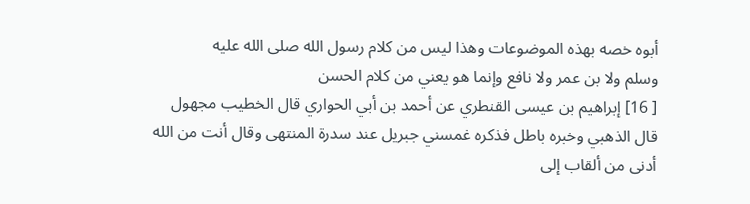أبوه خصه بهذه الموضوعات وهذا ليس من كلام رسول الله صلى الله عليه
وسلم ولا بن عمر ولا نافع وإنما هو يعني من كلام الحسن
[ 16] إبراهيم بن عيسى القنطري عن أحمد بن أبي الحواري قال الخطيب مجهول
قال الذهبي وخبره باطل فذكره غمسني جبريل عند سدرة المنتهى وقال أنت من الله
أدنى من ألقاب إلى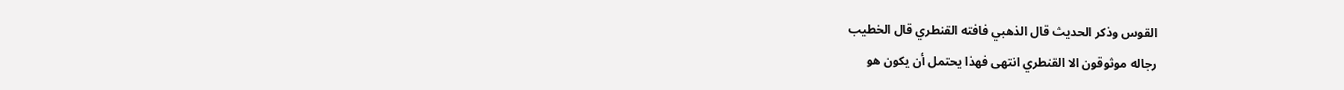القوس وذكر الحديث قال الذهبي فافته القنطري قال الخطيب
رجاله موثوقون الا القنطري انتهى فهذا يحتمل أن يكون هو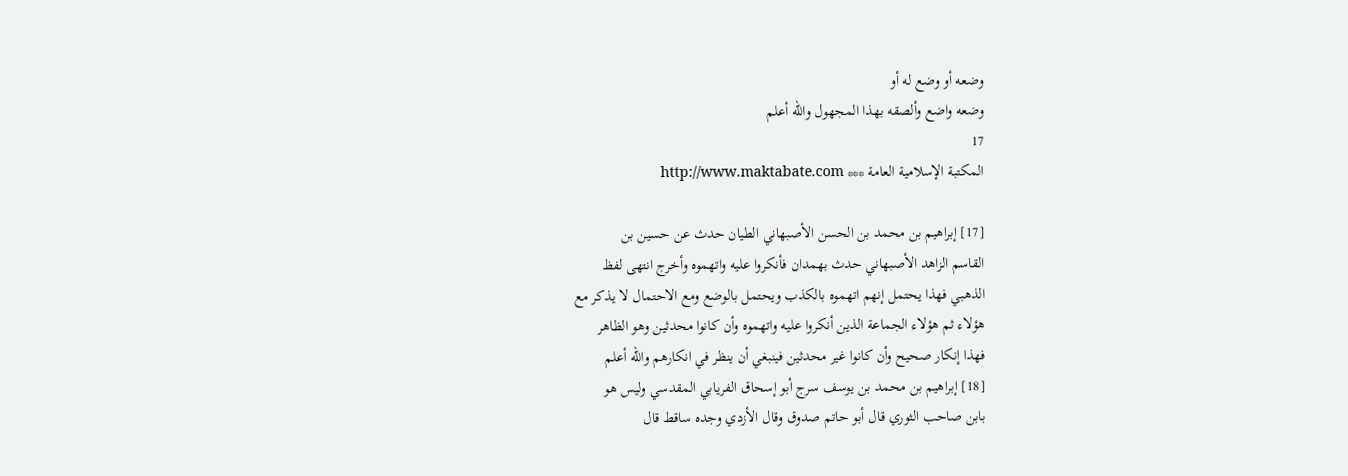وضعه أو وضع له أو
وضعه واضع وألصقه بهذا المجهول والله أعلم
17
المكتبة الإسلامية العامة *** http://www.maktabate.com

[17] إبراهيم بن محمد بن الحسن الأصبهاني الطيان حدث عن حسين بن
القاسم الزاهد الأصبهاني حدث بهمدان فأنكروا عليه واتهموه وأخرج انتهى لفظ
الذهبي فهذا يحتمل إنهم اتهموه بالكذب ويحتمل بالوضع ومع الاحتمال لا يذكر مع
هؤلاء ثم هؤلاء الجماعة الذين أنكروا عليه واتهموه وأن كانوا محدثين وهو الظاهر
فهذا إنكار صحيح وأن كانوا غير محدثين فينبغي أن ينظر في انكارهم والله أعلم
[18] إبراهيم بن محمد بن يوسف سرج أبو إسحاق الفريابي المقدسي وليس هو
بابن صاحب الثوري قال أبو حاتم صدوق وقال الأزدي وجده ساقط قال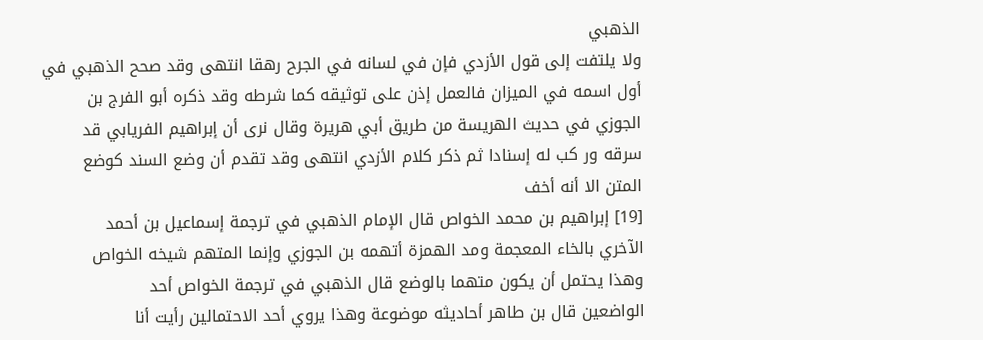الذهبي
ولا يلتفت إلى قول الأزدي فإن في لسانه في الجرح رهقا انتهى وقد صحح الذهبي في
أول اسمه في الميزان فالعمل إذن على توثيقه كما شرطه وقد ذكره أبو الفرج بن
الجوزي في حديث الهريسة من طريق أبي هريرة وقال نرى أن إبراهيم الفريابي قد
سرقه ور کب له إسنادا ثم ذكر كلام الأزدي انتهى وقد تقدم أن وضع السند کوضع
المتن الا أنه أخف
[19] إبراهيم بن محمد الخواص قال الإمام الذهبي في ترجمة إسماعيل بن أحمد
الآخري بالخاء المعجمة ومد الهمزة أتهمه بن الجوزي وإنما المتهم شيخه الخواص
وهذا يحتمل أن يكون متهما بالوضع قال الذهبي في ترجمة الخواص أحد
الواضعين قال بن طاهر أحاديثه موضوعة وهذا يروي أحد الاحتمالين رأيت أنا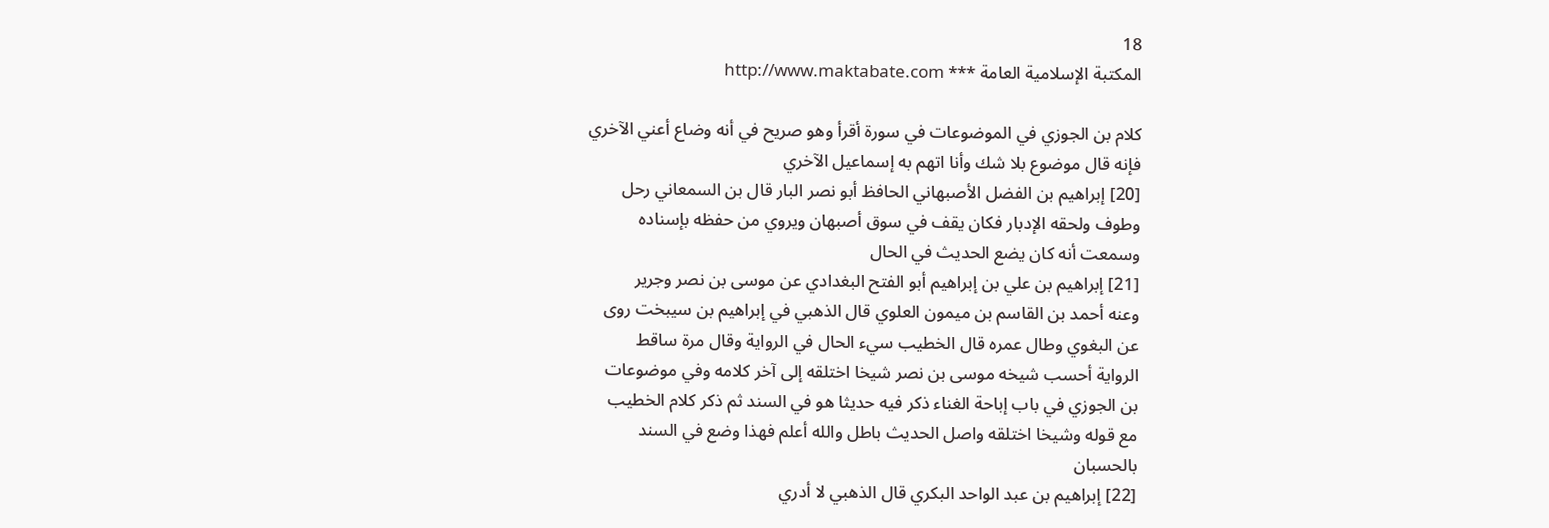18
المكتبة الإسلامية العامة *** http://www.maktabate.com

كلام بن الجوزي في الموضوعات في سورة أقرأ وهو صريح في أنه وضاع أعني الآخري
فإنه قال موضوع بلا شك وأنا اتهم به إسماعيل الآخري
[20] إبراهيم بن الفضل الأصبهاني الحافظ أبو نصر البار قال بن السمعاني رحل
وطوف ولحقه الإدبار فكان يقف في سوق أصبهان ويروي من حفظه بإسناده
وسمعت أنه كان يضع الحديث في الحال
[21] إبراهيم بن علي بن إبراهيم أبو الفتح البغدادي عن موسى بن نصر وجرير
وعنه أحمد بن القاسم بن ميمون العلوي قال الذهبي في إبراهيم بن سيبخت روی
عن البغوي وطال عمره قال الخطيب سيء الحال في الرواية وقال مرة ساقط
الرواية أحسب شيخه موسى بن نصر شيخا اختلقه إلى آخر كلامه وفي موضوعات
بن الجوزي في باب إباحة الغناء ذكر فيه حديثا هو في السند ثم ذكر كلام الخطيب
مع قوله وشيخا اختلقه واصل الحديث باطل والله أعلم فهذا وضع في السند
بالحسبان
[22] إبراهيم بن عبد الواحد البكري قال الذهبي لا أدري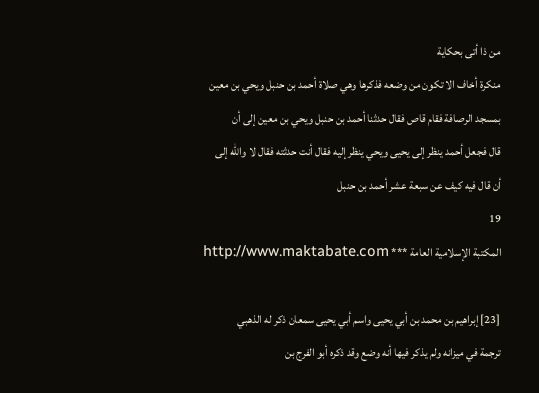من ذا أتى بحكاية
منكرة أخاف الا تكون من وضعه فذكرها وهي صلاة أحمد بن حنبل ويحي بن معين
بمسجد الرصافة فقام قاص فقال حدثنا أحمد بن حنبل ويحي بن معين إلى أن
قال فجعل أحمد ينظر إلى يحيى ويحي ينظر إليه فقال أنت حدثته فقال لا والله إلى
أن قال فيه كيف عن سبعة عشر أحمد بن حنبل
19
المكتبة الإسلامية العامة *** http://www.maktabate.com

[23] إبراهيم بن محمد بن أبي يحيى واسم أبي يحيى سمعان ذكر له الذهبي
ترجمة في ميزانه ولم يذكر فيها أنه وضع وقد ذكره أبو الفرج بن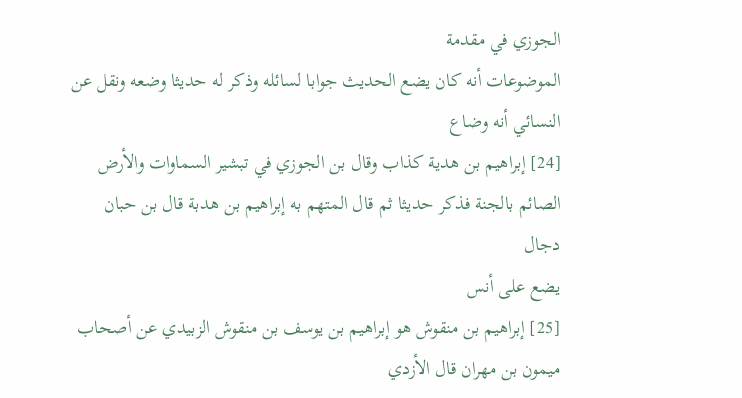الجوزي في مقدمة
الموضوعات أنه كان يضع الحديث جوابا لسائله وذكر له حديثا وضعه ونقل عن
النسائي أنه وضاع
[24] إبراهيم بن هدية كذاب وقال بن الجوزي في تبشير السماوات والأرض
الصائم بالجنة فذكر حديثا ثم قال المتهم به إبراهيم بن هدبة قال بن حبان دجال
يضع على أنس
[25] إبراهيم بن منقوش هو إبراهيم بن يوسف بن منقوش الزبيدي عن أصحاب
میمون بن مهران قال الأزدي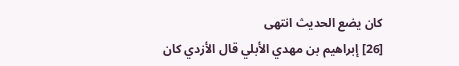كان يضع الحديث انتهى
[26] إبراهيم بن مهدي الأبلي قال الأزدي كان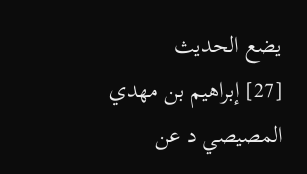يضع الحديث
[27] إبراهيم بن مهدي المصيصي د عن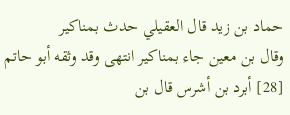حماد بن زيد قال العقيلي حدث بمناكير
وقال بن معين جاء بمناكير انتهى وقد وثقه أبو حاتم
[28] أبرد بن أشرس قال بن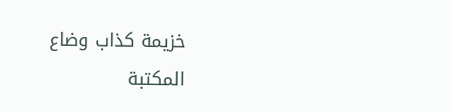خزيمة كذاب وضاع
المكتبة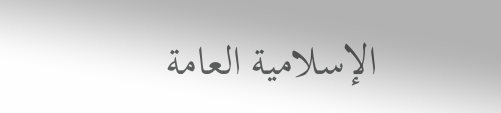الإسلامية العامة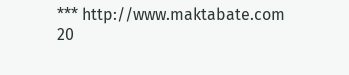*** http://www.maktabate.com
20